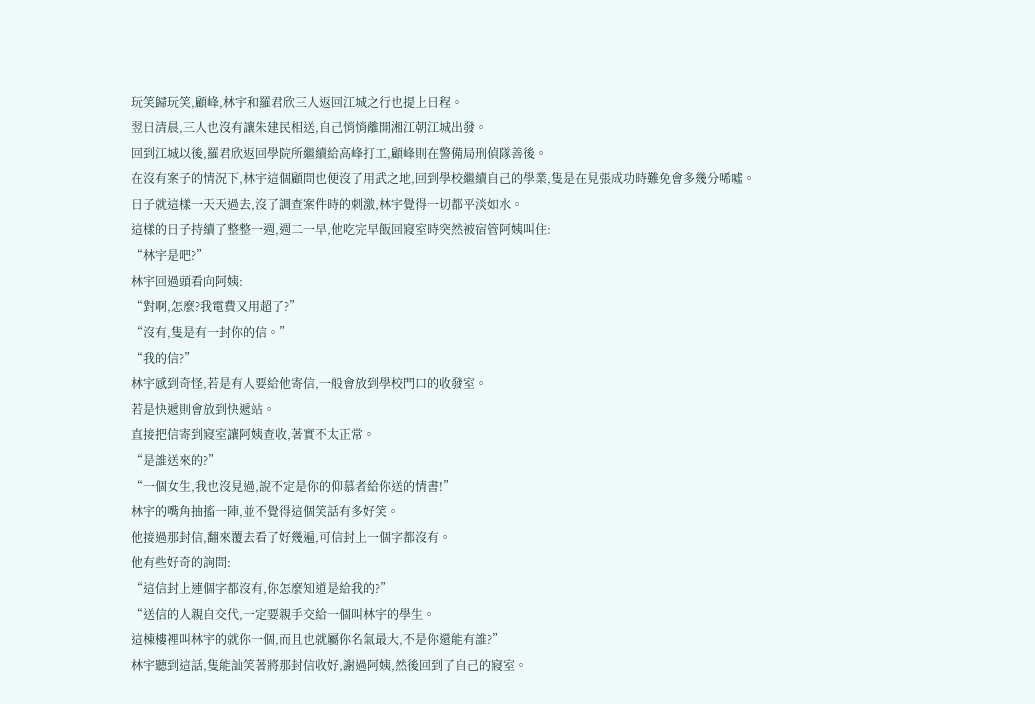玩笑歸玩笑,顧峰,林宇和羅君欣三人返回江城之行也提上日程。
翌日清晨,三人也沒有讓朱建民相送,自己悄悄離開湘江朝江城出發。
回到江城以後,羅君欣返回學院所繼續給高峰打工,顧峰則在警備局刑偵隊善後。
在沒有案子的情況下,林宇這個顧問也便沒了用武之地,回到學校繼續自己的學業,隻是在見張成功時難免會多幾分唏噓。
日子就這樣一天天過去,沒了調查案件時的刺激,林宇覺得一切都平淡如水。
這樣的日子持續了整整一週,週二一早,他吃完早飯回寢室時突然被宿管阿姨叫住:
“林宇是吧?”
林宇回過頭看向阿姨:
“對啊,怎麼?我電費又用超了?”
“沒有,隻是有一封你的信。”
“我的信?”
林宇感到奇怪,若是有人要給他寄信,一般會放到學校門口的收發室。
若是快遞則會放到快遞站。
直接把信寄到寢室讓阿姨查收,著實不太正常。
“是誰送來的?”
“一個女生,我也沒見過,說不定是你的仰慕者給你送的情書!”
林宇的嘴角抽搐一陣,並不覺得這個笑話有多好笑。
他接過那封信,翻來覆去看了好幾遍,可信封上一個字都沒有。
他有些好奇的詢問:
“這信封上連個字都沒有,你怎麼知道是給我的?”
“送信的人親自交代,一定要親手交給一個叫林宇的學生。
這棟樓裡叫林宇的就你一個,而且也就屬你名氣最大,不是你還能有誰?”
林宇聽到這話,隻能訕笑著將那封信收好,謝過阿姨,然後回到了自己的寢室。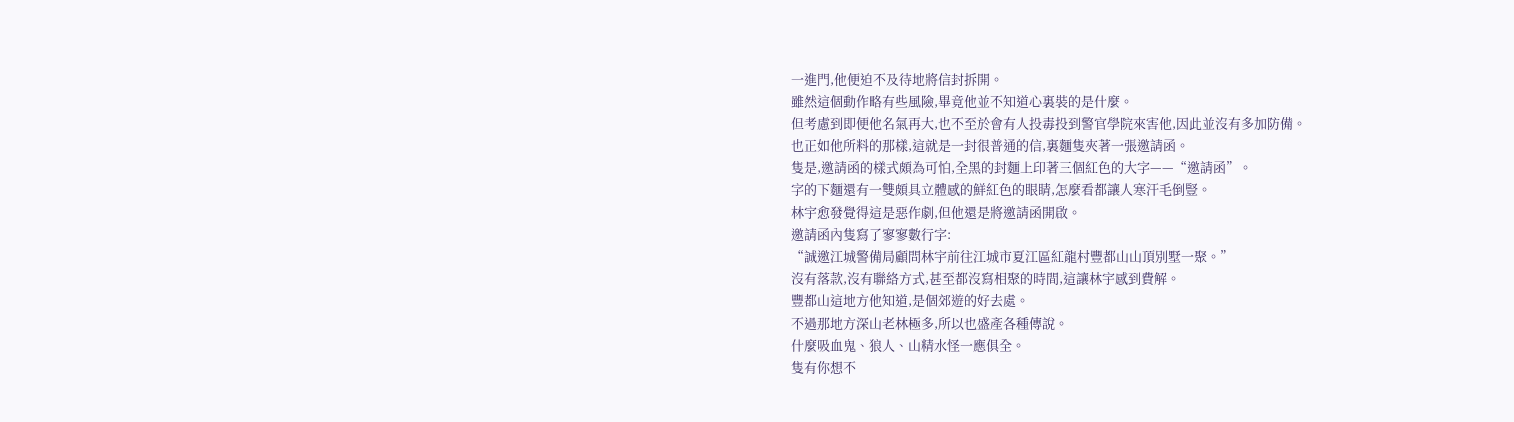一進門,他便迫不及待地將信封拆開。
雖然這個動作略有些風險,畢竟他並不知道心裏裝的是什麼。
但考慮到即便他名氣再大,也不至於會有人投毒投到警官學院來害他,因此並沒有多加防備。
也正如他所料的那樣,這就是一封很普通的信,裏麵隻夾著一張邀請函。
隻是,邀請函的樣式頗為可怕,全黑的封麵上印著三個紅色的大字——“邀請函”。
字的下麵還有一雙頗具立體感的鮮紅色的眼睛,怎麼看都讓人寒汗毛倒豎。
林宇愈發覺得這是惡作劇,但他還是將邀請函開啟。
邀請函內隻寫了寥寥數行字:
“誠邀江城警備局顧問林宇前往江城市夏江區紅龍村豐都山山頂別墅一聚。”
沒有落款,沒有聯絡方式,甚至都沒寫相聚的時間,這讓林宇感到費解。
豐都山這地方他知道,是個郊遊的好去處。
不過那地方深山老林極多,所以也盛產各種傳說。
什麼吸血鬼、狼人、山精水怪一應俱全。
隻有你想不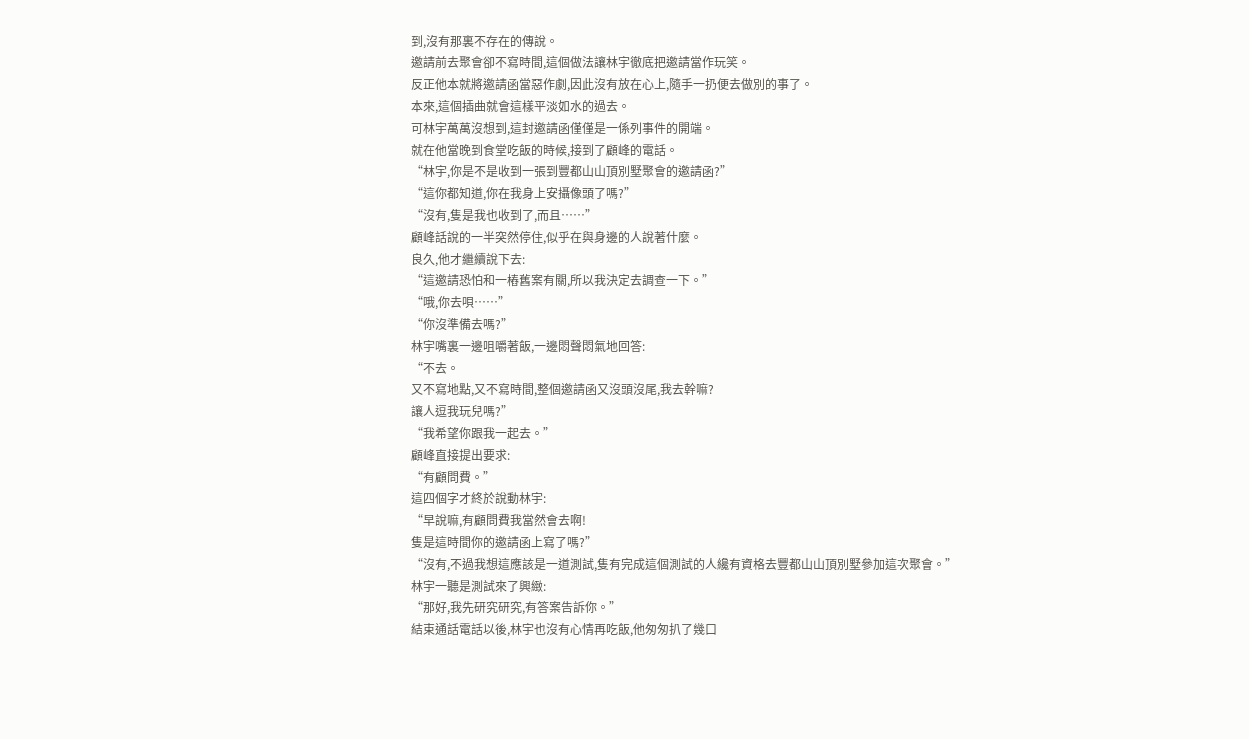到,沒有那裏不存在的傳說。
邀請前去聚會卻不寫時間,這個做法讓林宇徹底把邀請當作玩笑。
反正他本就將邀請函當惡作劇,因此沒有放在心上,隨手一扔便去做別的事了。
本來,這個插曲就會這樣平淡如水的過去。
可林宇萬萬沒想到,這封邀請函僅僅是一係列事件的開端。
就在他當晚到食堂吃飯的時候,接到了顧峰的電話。
“林宇,你是不是收到一張到豐都山山頂別墅聚會的邀請函?”
“這你都知道,你在我身上安攝像頭了嗎?”
“沒有,隻是我也收到了,而且……”
顧峰話說的一半突然停住,似乎在與身邊的人說著什麼。
良久,他才繼續說下去:
“這邀請恐怕和一樁舊案有關,所以我決定去調查一下。”
“哦,你去唄……”
“你沒準備去嗎?”
林宇嘴裏一邊咀嚼著飯,一邊悶聲悶氣地回答:
“不去。
又不寫地點,又不寫時間,整個邀請函又沒頭沒尾,我去幹嘛?
讓人逗我玩兒嗎?”
“我希望你跟我一起去。”
顧峰直接提出要求:
“有顧問費。”
這四個字才終於說動林宇:
“早說嘛,有顧問費我當然會去啊!
隻是這時間你的邀請函上寫了嗎?”
“沒有,不過我想這應該是一道測試,隻有完成這個測試的人纔有資格去豐都山山頂別墅參加這次聚會。”
林宇一聽是測試來了興緻:
“那好,我先研究研究,有答案告訴你。”
結束通話電話以後,林宇也沒有心情再吃飯,他匆匆扒了幾口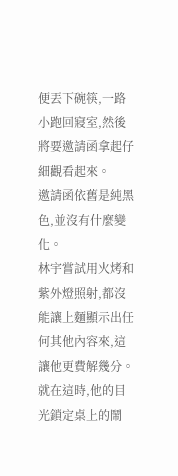便丟下碗筷,一路小跑回寢室,然後將要邀請函拿起仔細觀看起來。
邀請函依舊是純黑色,並沒有什麼變化。
林宇嘗試用火烤和紫外燈照射,都沒能讓上麵顯示出任何其他內容來,這讓他更費解幾分。
就在這時,他的目光鎖定桌上的鬧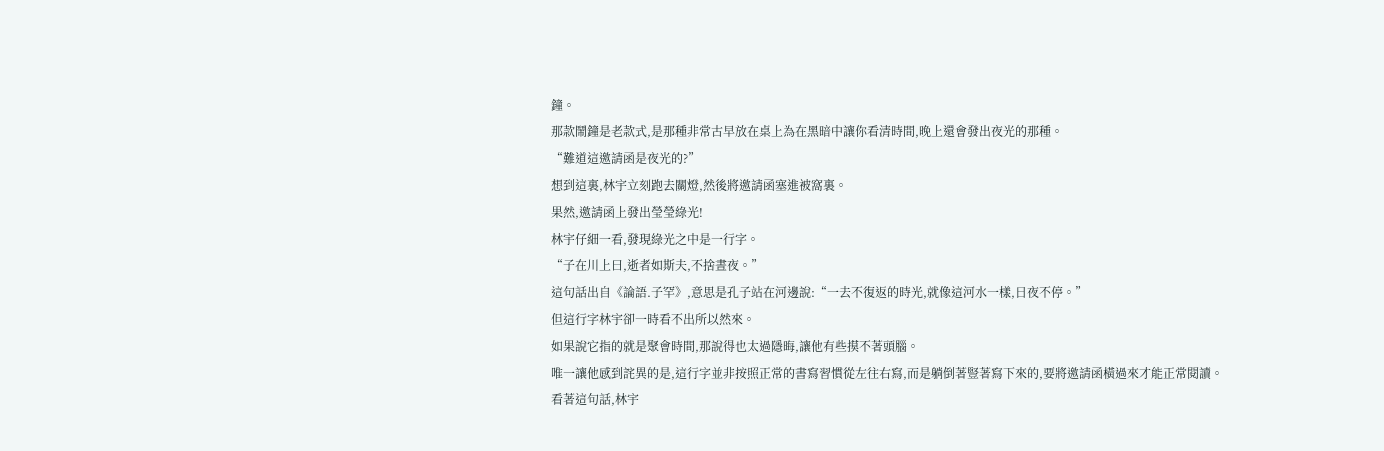鐘。
那款鬧鐘是老款式,是那種非常古早放在桌上為在黑暗中讓你看清時間,晚上還會發出夜光的那種。
“難道這邀請函是夜光的?”
想到這裏,林宇立刻跑去關燈,然後將邀請函塞進被窩裏。
果然,邀請函上發出瑩瑩綠光!
林宇仔細一看,發現綠光之中是一行字。
“子在川上曰,逝者如斯夫,不捨晝夜。”
這句話出自《論語.子罕》,意思是孔子站在河邊說:“一去不復返的時光,就像這河水一樣,日夜不停。”
但這行字林宇卻一時看不出所以然來。
如果說它指的就是聚會時間,那說得也太過隱晦,讓他有些摸不著頭腦。
唯一讓他感到詫異的是,這行字並非按照正常的書寫習慣從左往右寫,而是躺倒著豎著寫下來的,要將邀請函橫過來才能正常閱讀。
看著這句話,林宇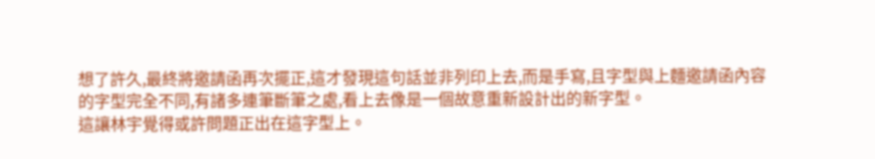想了許久,最終將邀請函再次擺正,這才發現這句話並非列印上去,而是手寫,且字型與上麵邀請函內容的字型完全不同,有諸多連筆斷筆之處,看上去像是一個故意重新設計出的新字型。
這讓林宇覺得或許問題正出在這字型上。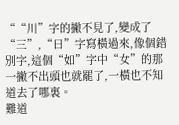““川”字的撇不見了,變成了“三”,“曰”字寫橫過來,像個錯別字,這個“如”字中“女”的那一撇不出頭也就罷了,一橫也不知道去了哪裏。
難道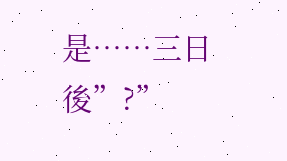是……三日後”?”